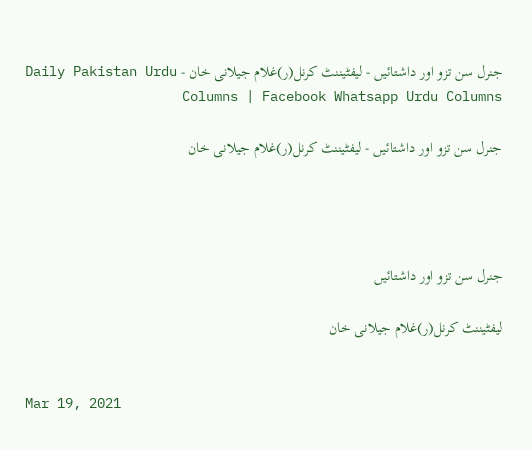جنرل سن تزو اور داشتائیں - لیفٹیننٹ کرنل(ر)غلام جیلانی خان - Daily Pakistan Urdu Columns | Facebook Whatsapp Urdu Columns

جنرل سن تزو اور داشتائیں - لیفٹیننٹ کرنل(ر)غلام جیلانی خان




جنرل سن تزو اور داشتائیں

لیفٹیننٹ کرنل(ر)غلام جیلانی خان


Mar 19, 2021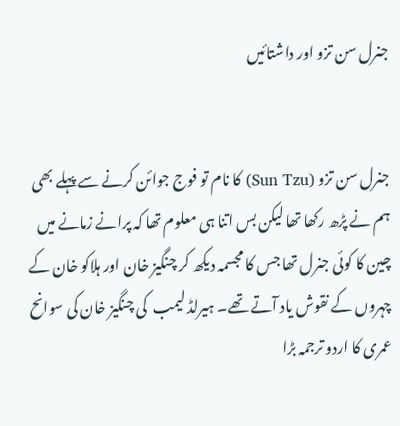جنرل سن تزو اور داشتائیں


جنرل سن تزو (Sun Tzu) کا نام تو فوج جوائن کرنے سے پہلے بھی ہم نے پڑھ رکھا تھا لیکن بس اتنا ہی معلوم تھا کہ پرانے زمانے میں چین کا کوئی جنرل تھا جس کا مجسمہ دیکھ کر چنگیز خان اور ہلاکو خان کے چہروں کے نقوش یاد آتے تھے۔ ہیرلڈ لیمب  کی چنگیز خان کی سوانح عمری کا اردو ترجمہ بڑا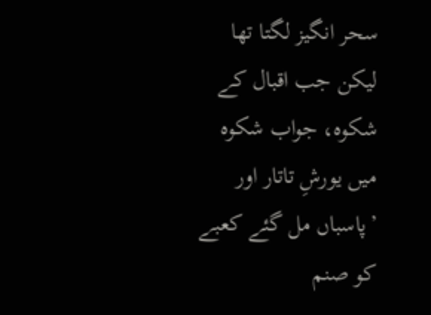سحر انگیز لگتا تھا لیکن جب اقبال کے شکوہ، جواب شکوہ میں یورشِ تاتار اور ’پاسباں مل گئے کعبے کو صنم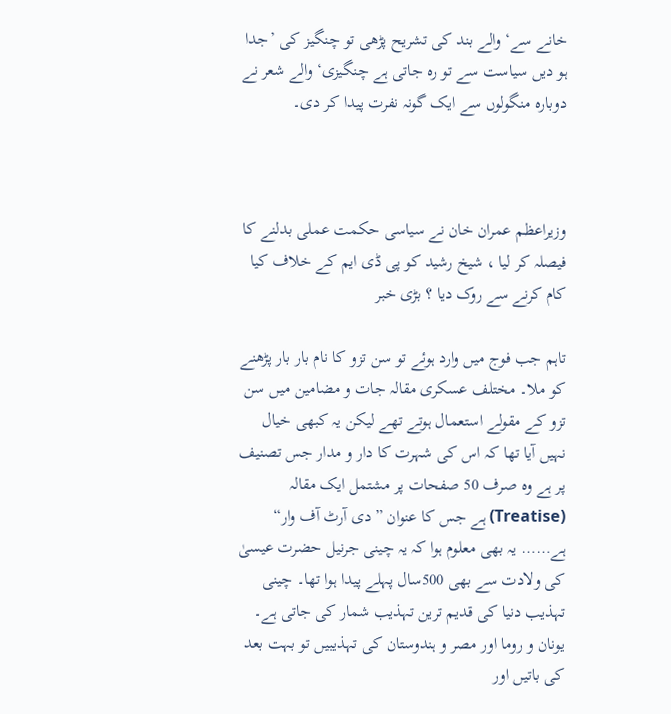خانے سے‘ والے بند کی تشریح پڑھی تو چنگیز کی ’جدا ہو دیں سیاست سے تو رہ جاتی ہے چنگیزی‘ والے شعر نے دوبارہ منگولوں سے ایک گونہ نفرت پیدا کر دی۔



وزیراعظم عمران خان نے سیاسی حکمت عملی بدلنے کا فیصلہ کر لیا ، شیخ رشید کو پی ڈی ایم کے خلاف کیا کام کرنے سے روک دیا ؟ بڑی خبر

تاہم جب فوج میں وارد ہوئے تو سن تزو کا نام بار بار پڑھنے کو ملا۔ مختلف عسکری مقالہ جات و مضامین میں سن تزو کے مقولے استعمال ہوتے تھے لیکن یہ کبھی خیال نہیں آیا تھا کہ اس کی شہرت کا دار و مدار جس تصنیف پر ہے وہ صرف 50 صفحات پر مشتمل ایک مقالہ (Treatise) ہے جس کا عنوان ”دی آرٹ آف وار“ ہے…… یہ بھی معلوم ہوا کہ یہ چینی جرنیل حضرت عیسیٰ کی ولادت سے بھی 500سال پہلے پیدا ہوا تھا۔ چینی تہذیب دنیا کی قدیم ترین تہذیب شمار کی جاتی ہے۔ یونان و روما اور مصر و ہندوستان کی تہذیبیں تو بہت بعد کی باتیں اور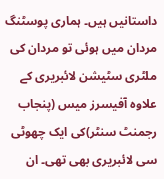داستانیں ہیں۔ ہماری پوسٹنگ مردان میں ہوئی تو مردان کی ملٹری سٹیشن لائبریری کے علاوہ آفیسرز میس (پنجاب رجمنٹ سنٹر)کی ایک چھوٹی سی لائبریری بھی تھی۔ ان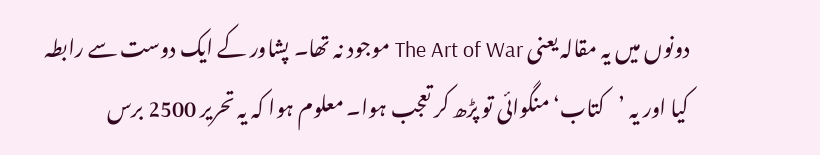دونوں میں یہ مقالہ یعنی The Art of War موجود نہ تھا۔ پشاور کے ایک دوست سے رابطہ کیا اور یہ ’کتاب‘ منگوائی تو پڑھ کر تعجب ہوا۔ معلوم ہوا کہ یہ تحریر 2500 برس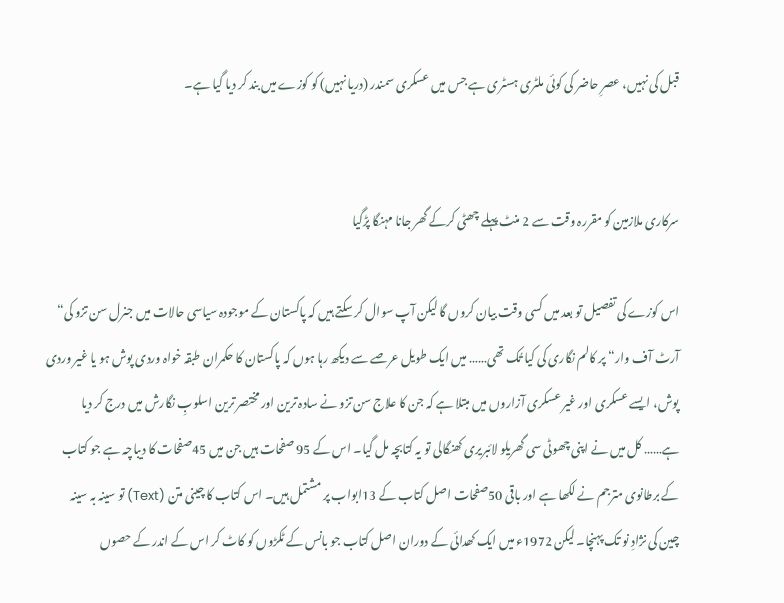قبل کی نہیں، عصرِ حاضر کی کوئی ملٹری ہسٹری ہے جس میں عسکری سمندر (دریا نہیں) کو کوزے میں بند کر دیا گیا ہے۔


سرکاری ملازمین کو مقررہ وقت سے 2 منٹ پہلے چھٹی کرکے گھر جانا مہنگا پڑگیا

اس کوزے کی تفصیل تو بعد میں کسی وقت بیان کروں گا لیکن آپ سوال کر سکتے ہیں کہ پاکستان کے موجودہ سیاسی حالات میں جنرل سن تزو کی“ آرٹ آف وار“ پر کالم نگاری کی کیا تُک تھی…… میں ایک طویل عرصے سے دیکھ رہا ہوں کہ پاکستان کا حکمران طبقہ خواہ وردی پوش ہو یا غیر وردی پوش، ایسے عسکری اور غیر عسکری آزاروں میں مبتلا ہے کہ جن کا علاج سن تزو نے سادہ ترین اور مختصر ترین اسلوبِ نگارش میں درج کر دیا ہے…… کل میں نے اپنی چھوٹی سی گھریلو لائبریری کھنگالی تو یہ کتابچہ مل گیا۔ اس کے 95 صفحات ہیں جن میں 45صفحات کا دیباچہ ہے جو کتاب کے برطانوی مترجم نے لکھا ہے اور باقی 50صفحات اصل کتاب کے 13ابواب پر مشتمل ہیں۔ اس کتاب کا چینی متن (Text) تو سینہ بہ سینہ چین کی نژادِ نو تک پہنچا۔ لیکن 1972ء میں ایک کھدائی کے دوران اصل کتاب جو بانس کے ٹکڑوں کو کاٹ کر اس کے اندر کے حصوں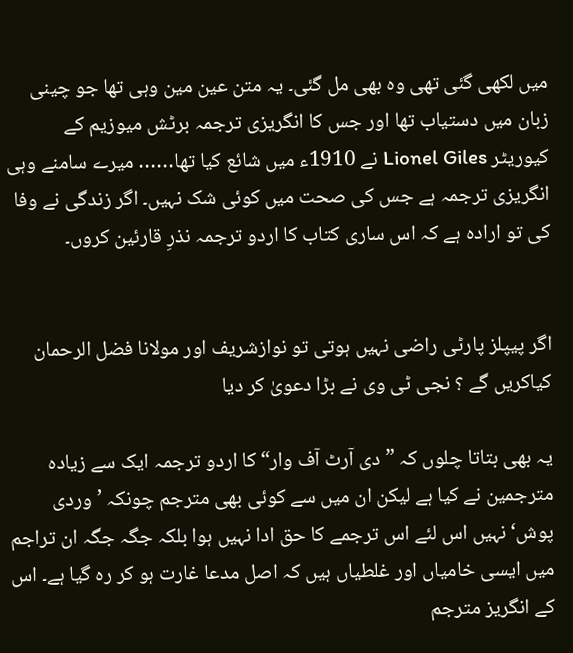میں لکھی گئی تھی وہ بھی مل گئی۔ یہ متن عین مین وہی تھا جو چینی زبان میں دستیاب تھا اور جس کا انگریزی ترجمہ برٹش میوزیم کے کیوریٹر Lionel Giles نے 1910ء میں شائع کیا تھا…… میرے سامنے وہی انگریزی ترجمہ ہے جس کی صحت میں کوئی شک نہیں۔ اگر زندگی نے وفا کی تو ارادہ ہے کہ اس ساری کتاب کا اردو ترجمہ نذرِ قارئین کروں۔


اگر پیپلز پارٹی راضی نہیں ہوتی تو نوازشریف اور مولانا فضل الرحمان کیاکریں گے ؟ نجی ٹی وی نے بڑا دعویٰ کر دیا

یہ بھی بتاتا چلوں کہ ”دی آرٹ آف وار“ کا اردو ترجمہ ایک سے زیادہ مترجمین نے کیا ہے لیکن ان میں سے کوئی بھی مترجم چونکہ ’وردی پوش‘ نہیں اس لئے اس ترجمے کا حق ادا نہیں ہوا بلکہ جگہ جگہ ان تراجم میں ایسی خامیاں اور غلطیاں ہیں کہ اصل مدعا غارت ہو کر رہ گیا ہے۔ اس کے انگریز مترجم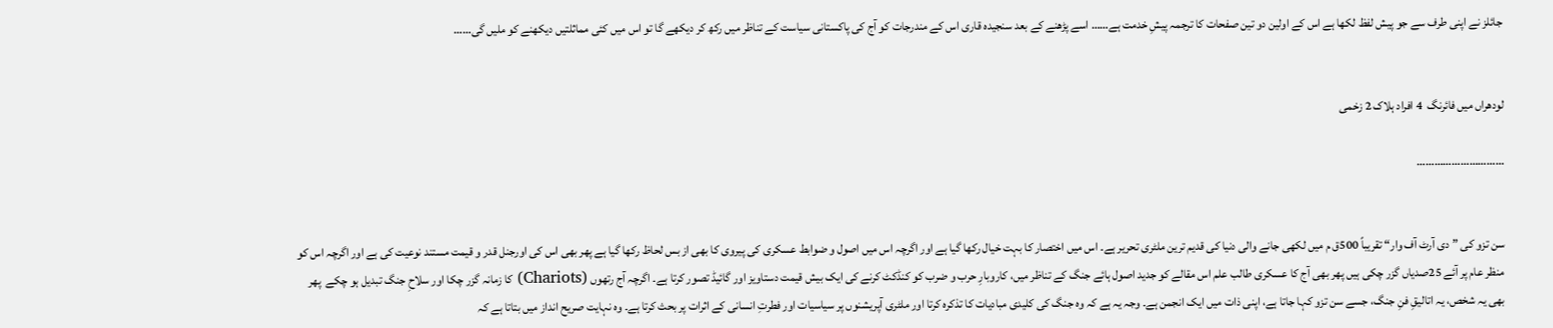جائلز نے اپنی طرف سے جو پیش لفظ لکھا ہے اس کے اولین دو تین صفحات کا ترجمہ پیشِ خدمت ہے…… اسے پڑھنے کے بعد سنجیدہ قاری اس کے مندرجات کو آج کی پاکستانی سیاست کے تناظر میں رکھ کر دیکھے گا تو اس میں کئی مماثلتیں دیکھنے کو ملیں گی……


لودھراں میں فائرنگ  4 افراد ہلاک 2 زخمی

…………………………


سن تزو کی ”دی آرٹ آف وار“ تقریباً 500ق م میں لکھی جانے والی دنیا کی قدیم ترین ملٹری تحریر ہے۔ اس میں اختصار کا بہت خیال رکھا گیا ہے اور اگرچہ اس میں اصول و ضوابط عسکری کی پیروی کا بھی از بس لحاظ رکھا گیا ہے پھر بھی اس کی اورجنل قدر و قیمت مستند نوعیت کی ہے اور اگرچہ اس کو منظر عام پر آئے 25صدیاں گزر چکی ہیں پھر بھی آج کا عسکری طالب علم اس مقالے کو جدید اصول ہائے جنگ کے تناظر میں، کاروبارِ حرب و ضرب کو کنڈکٹ کرنے کی ایک بیش قیمت دستاویز اور گائیڈ تصور کرتا ہے۔ اگرچہ آج رتھوں (Chariots) کا زمانہ گزر چکا اور سلاحِ جنگ تبدیل ہو چکے  پھر بھی یہ شخص، یہ اتالیقِ فنِ جنگ، جسے سن تزو کہا جاتا ہے، اپنی ذات میں ایک انجمن ہے۔ وجہ یہ ہے کہ وہ جنگ کی کلیدی مبادیات کا تذکرہ کرتا اور ملٹری آپریشنوں پر سیاسیات اور فطرتِ انسانی کے اثرات پر بحث کرتا ہے۔ وہ نہایت صریح انداز میں بتاتا ہے کہ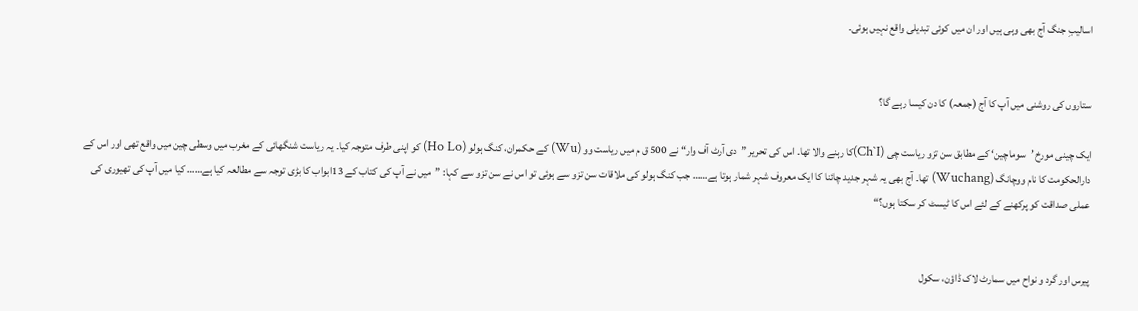اسالیبِ جنگ آج بھی وہی ہیں اور ان میں کوئی تبدیلی واقع نہیں ہوئی۔


ستاروں کی روشنی میں آپ کا آج (جمعہ) کا دن کیسا رہے گا؟

ایک چینی مورخ ’سوماچین‘ کے مطابق سن تزو ریاست چی (Ch`I)کا رہنے والا تھا۔ اس کی تحریر ”دی آرٹ آف وار“ نے 500 ق م میں ریاست وو (Wu) کے حکمران، کنگ ہولو (Ho Lo) کو اپنی طرف متوجہ کیا۔ یہ ریاست شنگھائی کے مغرب میں وسطی چین میں واقع تھی اور اس کے دارالحکومت کا نام ووچانگ (Wuchang) تھا۔ آج بھی یہ شہر جدید چائنا کا ایک معروف شہر شمار ہوتا ہے…… جب کنگ ہولو کی ملاقات سن تزو سے ہوئی تو اس نے سن تزو سے کہا: ”میں نے آپ کی کتاب کے 13ابواب کا بڑی توجہ سے مطالعہ کیا ہے…… کیا میں آپ کی تھیوری کی عملی صداقت کو پرکھنے کے لئے اس کا ٹیسٹ کر سکتا ہوں؟“


پیرس اور گرد و نواح میں سمارٹ لاک ڈاؤن، سکول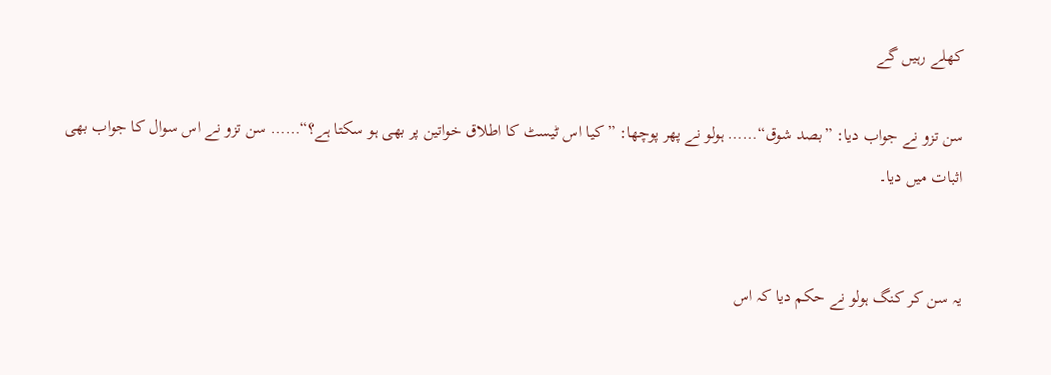کھلے رہیں گے

سن تزو نے جواب دیا: ”بصد شوق“…… ہولو نے پھر پوچھا: ”کیا اس ٹیسٹ کا اطلاق خواتین پر بھی ہو سکتا ہے؟“…… سن تزو نے اس سوال کا جواب بھی اثبات میں دیا۔


یہ سن کر کنگ ہولو نے حکم دیا کہ اس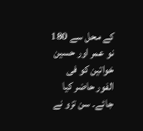کے محل سے 180 نو عمر اور حسین خواتین کو فی الفور حاضر کیا جائے۔ سن تزو نے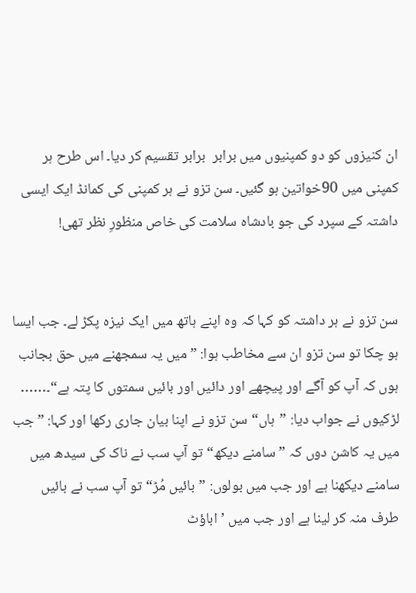ان کنیزوں کو دو کمپنیوں میں برابر  برابر تقسیم کر دیا۔ اس طرح ہر کمپنی میں 90خواتین ہو گئیں۔ سن تزو نے ہر کمپنی کی کمانڈ ایک ایسی داشتہ کے سپرد کی جو بادشاہ سلامت کی خاص منظورِ نظر تھی!


سن تزو نے ہر داشتہ کو کہا کہ وہ اپنے ہاتھ میں ایک نیزہ پکڑ لے۔ جب ایسا ہو چکا تو سن تزو ان سے مخاطب ہوا: ”میں یہ سمجھنے میں حق بجانب ہوں کہ آپ کو آگے اور پیچھے اور دائیں اور بائیں سمتوں کا پتہ ہے“۔…… لڑکیوں نے جواب دیا: ”ہاں“ سن تزو نے اپنا بیان جاری رکھا اور کہا: ”جب میں یہ کاشن دوں کہ ”سامنے دیکھ“ تو آپ سب نے ناک کی سیدھ میں سامنے دیکھنا ہے اور جب میں بولوں: ”بائیں مُڑ“ تو آپ سب نے بائیں طرف منہ کر لینا ہے اور جب میں ’اباؤٹ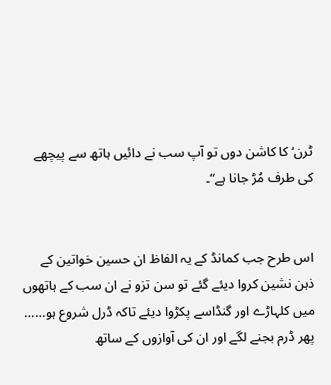ٹرن‘ کا کاشن دوں تو آپ سب نے دائیں ہاتھ سے پیچھے کی طرف مُڑ جانا ہے“۔


اس طرح جب کمانڈ کے یہ الفاظ ان حسین خواتین کے ذہن نشین کروا دیئے گئے تو سن تزو نے ان سب کے ہاتھوں میں کلہاڑے اور گنڈاسے پکڑوا دیئے تاکہ ڈرل شروع ہو…… پھر ڈرم بجنے لگے اور ان کی آوازوں کے ساتھ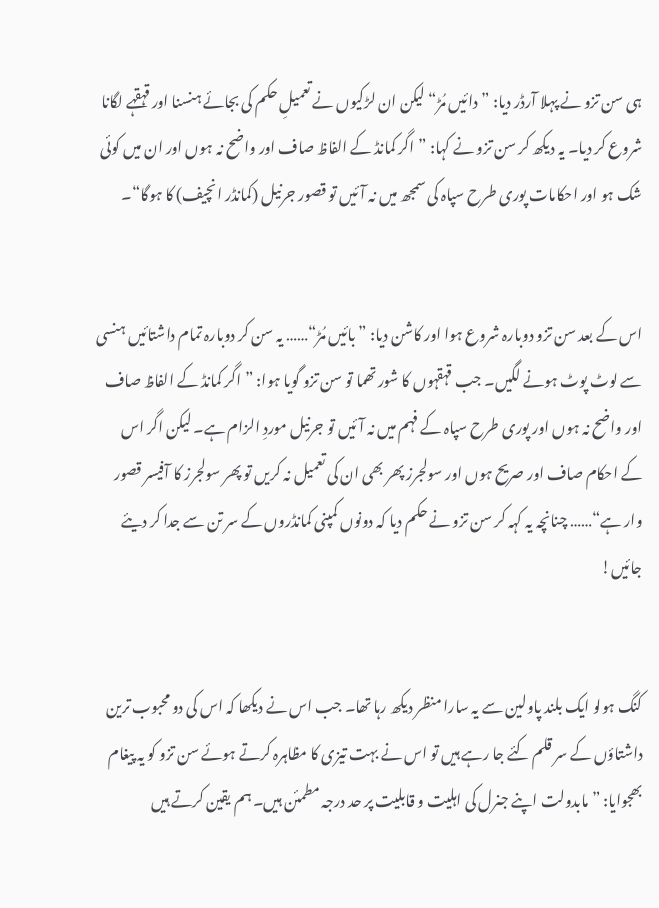ہی سن تزو نے پہلا آرڈر دیا: ”دائیں مُڑ“ لیکن ان لڑکیوں نے تعمیلِ حکم کی بجائے ہنسنا اور قہقہے لگانا شروع کر دیا۔ یہ دیکھ کر سن تزو نے کہا: ”اگر کمانڈ کے الفاظ صاف اور واضح نہ ہوں اور ان میں کوئی شک ہو اور احکامات پوری طرح سپاہ کی سمجھ میں نہ آئیں تو قصور جرنیل (کمانڈر انچیف) کا ہوگا“۔


اس کے بعد سن تزو دوبارہ شروع ہوا اور کاشن دیا: ”بائیں مُڑ“…… یہ سن کر دوبارہ تمام داشتائیں ہنسی سے لوٹ پوٹ ہونے لگیں۔ جب قہقہوں کا شور تھما تو سن تزو گویا ہوا: ”اگر کمانڈ کے الفاظ صاف اور واضح نہ ہوں اور پوری طرح سپاہ کے فہم میں نہ آئیں تو جرنیل موردِ الزام ہے۔ لیکن اگر اس کے احکام صاف اور صریح ہوں اور سولجرز پھر بھی ان کی تعمیل نہ کریں تو پھر سولجرز کا آفیسر قصور وار ہے“…… چنانچہ یہ کہہ کر سن تزو نے حکم دیا کہ دونوں کمپنی کمانڈروں کے سر تن سے جدا کر دیئے جائیں!


کنگ ہولو ایک بلند پاولین سے یہ سارا منظر دیکھ رہا تھا۔ جب اس نے دیکھا کہ اس کی دو محبوب ترین داشتاؤں کے سر قلم کئے جا رہے ہیں تو اس نے بہت تیزی کا مظاہرہ کرتے ہوئے سن تزو کو یہ پیغام بھجوایا: ”مابدولت اپنے جنرل کی اہلیت و قابلیت پر حد درجہ مطمئن ہیں۔ ہم یقین کرتے ہیں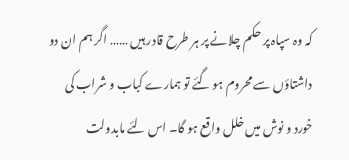کہ وہ سپاہ پر حکم چلانے پر ہر طرح قادر ہیں …… اگر ہم ان دو داشتاؤں سے محروم ہو گئے تو ہمارے کباب و شراب کی خورد و نوش میں خلل واقع ہو گا۔ اس لئے مابدولت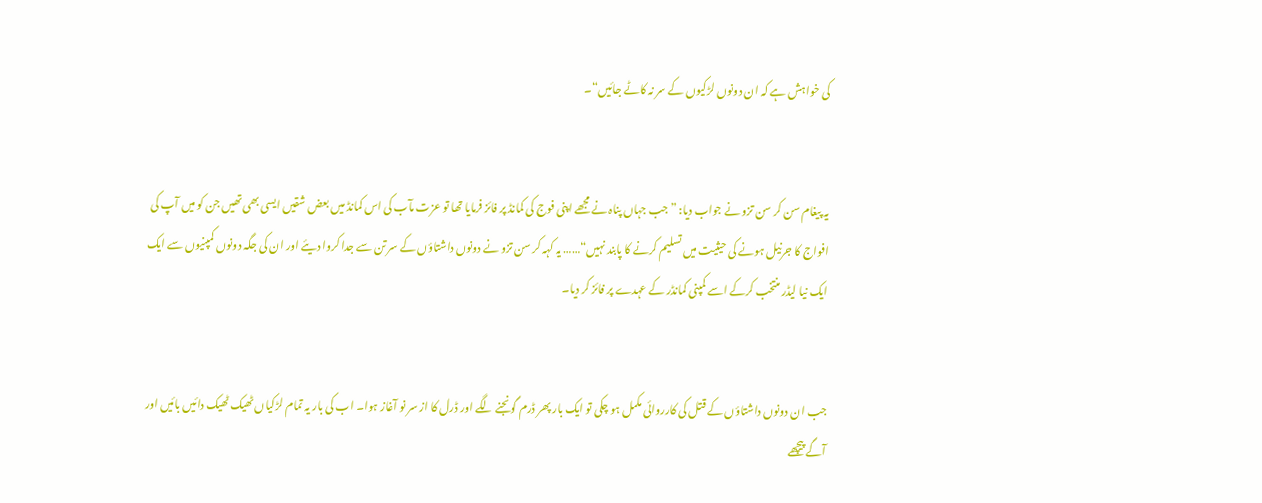کی خواہش ہے کہ ان دونوں لڑکیوں کے سر نہ کاٹے جائیں“۔


یہ پیغام سن کر سن تزو نے جواب دیا: ”جب جہاں پناہ نے مجھے اپنی فوج کی کمانڈ پر فائز فرمایا تھا تو عزت مآب کی اس کمانڈ میں بعض شقیں ایسی بھی تھیں جن کو میں آپ کی افواج کا جرنیل ہونے کی حیثیت میں تسلیم کرنے کا پابند نہیں“…… یہ کہہ کر سن تزو نے دونوں داشتاؤں کے سر تن سے جدا کروا دیئے اور ان کی جگہ دونوں کمپنیوں سے ایک ایک نیا لیڈر منتخب کرکے اسے کمپنی کمانڈر کے عہدے پر فائز کر دیا۔


جب ان دونوں داشتاؤں کے قتل کی کارروائی مکمل ہو چکی تو ایک بار پھر ڈرم گونجنے لگے اور ڈرل کا از سر نو آغاز ہوا۔ اب کی بار یہ تمام لڑکیاں ٹھیک ٹھیک دائیں بائیں اور آگے پیچھے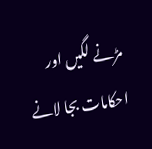مڑنے لگیں اور احکامات بجا لانے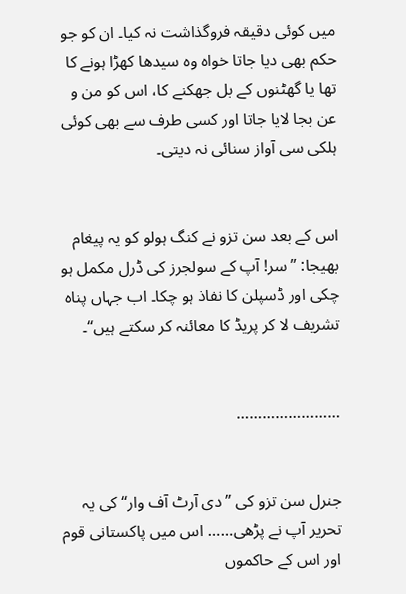میں کوئی دقیقہ فروگذاشت نہ کیا۔ ان کو جو حکم بھی دیا جاتا خواہ وہ سیدھا کھڑا ہونے کا تھا یا گھٹنوں کے بل جھکنے کا، اس کو من و عن بجا لایا جاتا اور کسی طرف سے بھی کوئی ہلکی سی آواز سنائی نہ دیتی۔


اس کے بعد سن تزو نے کنگ ہولو کو یہ پیغام بھیجا: ”سر! آپ کے سولجرز کی ڈرل مکمل ہو چکی اور ڈسپلن کا نفاذ ہو چکا۔ اب جہاں پناہ تشریف لا کر پریڈ کا معائنہ کر سکتے ہیں“۔


……………………


جنرل سن تزو کی ”دی آرٹ آف وار“ کی یہ تحریر آپ نے پڑھی…… اس میں پاکستانی قوم اور اس کے حاکموں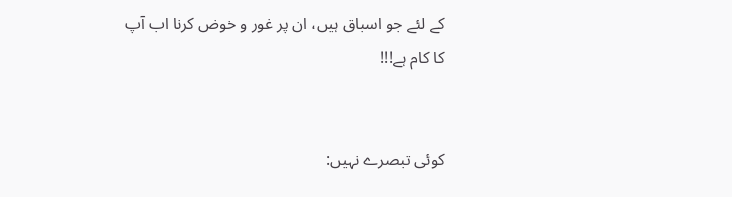کے لئے جو اسباق ہیں، ان پر غور و خوض کرنا اب آپ کا کام ہے!!!


کوئی تبصرے نہیں: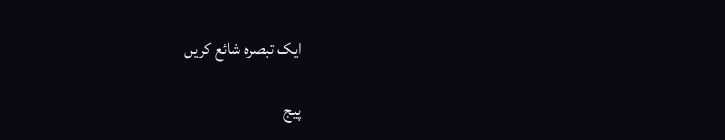ایک تبصرہ شائع کریں

پیج